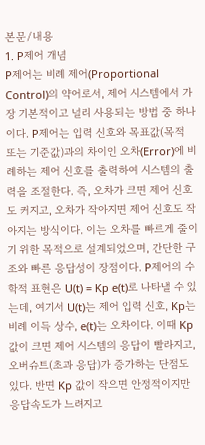본문/내용
1. P제어 개념
P제어는 비례 제어(Proportional Control)의 약어로서, 제어 시스템에서 가장 기본적이고 널리 사용되는 방법 중 하나이다. P제어는 입력 신호와 목표값(목적 또는 기준값)과의 차이인 오차(Error)에 비례하는 제어 신호를 출력하여 시스템의 출력을 조절한다. 즉, 오차가 크면 제어 신호도 커지고, 오차가 작아지면 제어 신호도 작아지는 방식이다. 이는 오차를 빠르게 줄이기 위한 목적으로 설계되었으며, 간단한 구조와 빠른 응답성이 장점이다. P제어의 수학적 표현은 U(t) = Kp e(t)로 나타낼 수 있는데, 여기서 U(t)는 제어 입력 신호, Kp는 비례 이득 상수, e(t)는 오차이다. 이때 Kp 값이 크면 제어 시스템의 응답이 빨라지고, 오버슈트(초과 응답)가 증가하는 단점도 있다. 반면 Kp 값이 작으면 안정적이지만 응답속도가 느려지고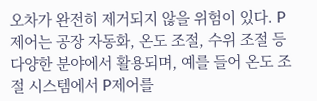오차가 완전히 제거되지 않을 위험이 있다. P제어는 공장 자동화, 온도 조절, 수위 조절 등 다양한 분야에서 활용되며, 예를 들어 온도 조절 시스템에서 P제어를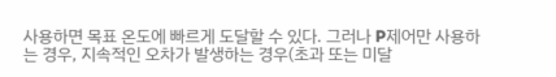사용하면 목표 온도에 빠르게 도달할 수 있다. 그러나 P제어만 사용하는 경우, 지속적인 오차가 발생하는 경우(초과 또는 미달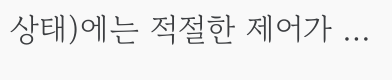상태)에는 적절한 제어가 …